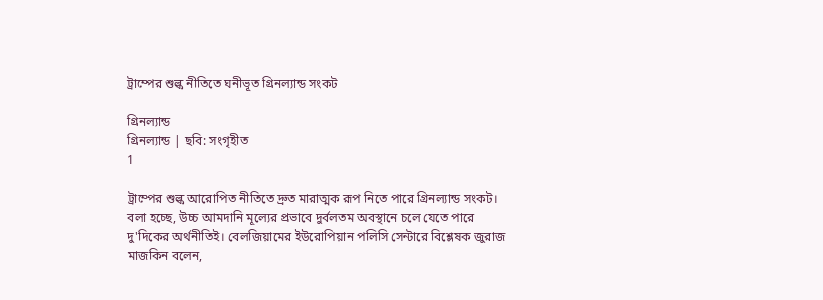ট্রাম্পের শুল্ক নীতিতে ঘনীভূত গ্রিনল্যান্ড সংকট

গ্রিনল্যান্ড
গ্রিনল্যান্ড | ছবি: সংগৃহীত
1

ট্রাম্পের শুল্ক আরোপিত নীতিতে দ্রুত মারাত্মক রূপ নিতে পারে গ্রিনল্যান্ড সংকট। বলা হচ্ছে, উচ্চ আমদানি মূল্যের প্রভাবে দুর্বলতম অবস্থানে চলে যেতে পারে দু'দিকের অর্থনীতিই। বেলজিয়ামের ইউরোপিয়ান পলিসি সেন্টারে বিশ্লেষক জুরাজ মাজকিন বলেন,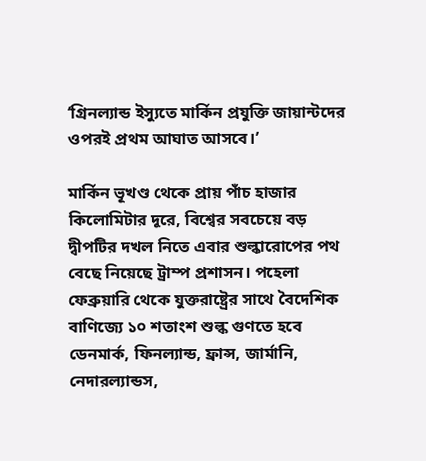‘গ্রিনল্যান্ড ইস্যুতে মার্কিন প্রযুক্তি জায়ান্টদের ওপরই প্রথম আঘাত আসবে।’

মার্কিন ভূখণ্ড থেকে প্রায় পাঁচ হাজার কিলোমিটার দূরে, বিশ্বের সবচেয়ে বড় দ্বীপটির দখল নিতে এবার শুল্কারোপের পথ বেছে নিয়েছে ট্রাম্প প্রশাসন। পহেলা ফেব্রুয়ারি থেকে যুক্তরাষ্ট্রের সাথে বৈদেশিক বাণিজ্যে ১০ শতাংশ শুল্ক গুণতে হবে ডেনমার্ক, ফিনল্যান্ড, ফ্রান্স, জার্মানি, নেদারল্যান্ডস,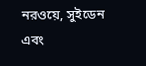নরওয়ে, সুইডেন এবং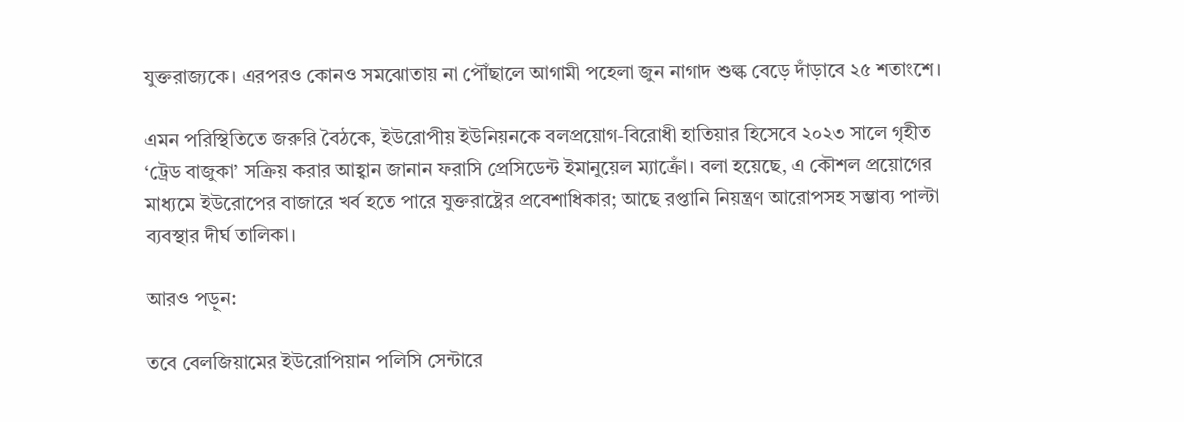যুক্তরাজ্যকে। এরপরও কোনও সমঝোতায় না পৌঁছালে আগামী পহেলা জুন নাগাদ শুল্ক বেড়ে দাঁড়াবে ২৫ শতাংশে।

এমন পরিস্থিতিতে জরুরি বৈঠকে, ইউরোপীয় ইউনিয়নকে বলপ্রয়োগ-বিরোধী হাতিয়ার হিসেবে ২০২৩ সালে গৃহীত ‘ট্রেড বাজুকা’ সক্রিয় করার আহ্বান জানান ফরাসি প্রেসিডেন্ট ইমানুয়েল ম্যাক্রোঁ। বলা হয়েছে, এ কৌশল প্রয়োগের মাধ্যমে ইউরোপের বাজারে খর্ব হতে পারে যুক্তরাষ্ট্রের প্রবেশাধিকার; আছে রপ্তানি নিয়ন্ত্রণ আরোপসহ সম্ভাব্য পাল্টা ব্যবস্থার দীর্ঘ তালিকা।

আরও পড়ুন:

তবে বেলজিয়ামের ইউরোপিয়ান পলিসি সেন্টারে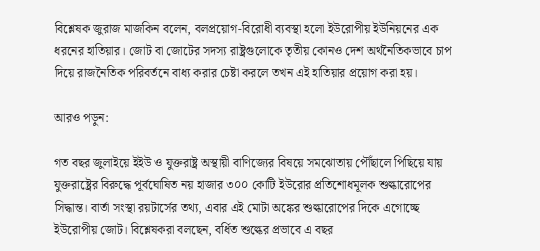বিশ্লেষক জুরাজ মাজকিন বলেন, বলপ্রয়োগ-বিরোধী ব্যবস্থা হলো ইউরোপীয় ইউনিয়নের এক ধরনের হাতিয়ার। জোট বা জোটের সদস্য রাষ্ট্রগুলোকে তৃতীয় কোনও দেশ অর্থনৈতিকভাবে চাপ দিয়ে রাজনৈতিক পরিবর্তনে বাধ্য করার চেষ্টা করলে তখন এই হাতিয়ার প্রয়োগ করা হয়।

আরও পড়ুন:

গত বছর জুলাইয়ে ইইউ ও যুক্তরাষ্ট্র অস্থায়ী বাণিজ্যের বিষয়ে সমঝোতায় পৌঁছালে পিছিয়ে যায় যুক্তরাষ্ট্রের বিরুদ্ধে পূর্বঘোষিত নয় হাজার ৩০০ কোটি ইউরোর প্রতিশোধমূলক শুল্কারোপের সিদ্ধান্ত। বার্তা সংস্থা রয়টার্সের তথ্য, এবার এই মোটা অঙ্কের শুল্কারোপের দিকে এগোচ্ছে ইউরোপীয় জোট। বিশ্লেষকরা বলছেন, বর্ধিত শুল্কের প্রভাবে এ বছর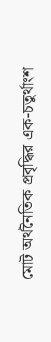মোট অর্থনৈতিক প্রবৃদ্ধির এক-চতুর্থাংশ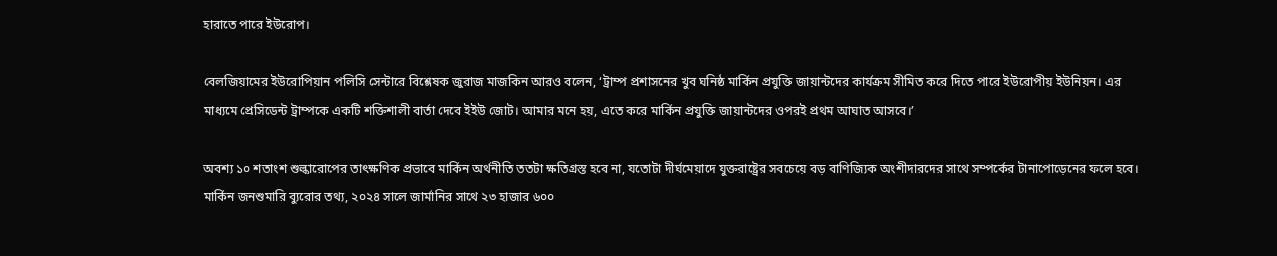হারাতে পারে ইউরোপ।

বেলজিয়ামের ইউরোপিয়ান পলিসি সেন্টারে বিশ্লেষক জুরাজ মাজকিন আরও বলেন, ‘ট্রাম্প প্রশাসনের খুব ঘনিষ্ঠ মার্কিন প্রযুক্তি জায়ান্টদের কার্যক্রম সীমিত করে দিতে পারে ইউরোপীয় ইউনিয়ন। এর মাধ্যমে প্রেসিডেন্ট ট্রাম্পকে একটি শক্তিশালী বার্তা দেবে ইইউ জোট। আমার মনে হয়, এতে করে মার্কিন প্রযুক্তি জায়ান্টদের ওপরই প্রথম আঘাত আসবে।’

অবশ্য ১০ শতাংশ শুল্কারোপের তাৎক্ষণিক প্রভাবে মার্কিন অর্থনীতি ততটা ক্ষতিগ্রস্ত হবে না, যতোটা দীর্ঘমেয়াদে যুক্তরাষ্ট্রের সবচেয়ে বড় বাণিজ্যিক অংশীদারদের সাথে সম্পর্কের টানাপোড়েনের ফলে হবে। মার্কিন জনশুমারি ব্যুরোর তথ্য, ২০২৪ সালে জার্মানির সাথে ২৩ হাজার ৬০০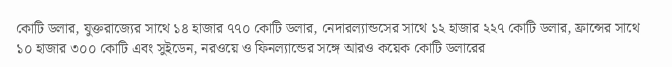কোটি ডলার, যুক্তরাজ্যের সাথে ১৪ হাজার ৭৭০ কোটি ডলার, নেদারল্যান্ডসের সাথে ১২ হাজার ২২৭ কোটি ডলার, ফ্রান্সের সাথে ১০ হাজার ৩০০ কোটি এবং সুইডেন, নরওয়ে ও ফিনল্যান্ডের সঙ্গে আরও কয়েক কোটি ডলারের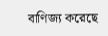বাণিজ্য করেছে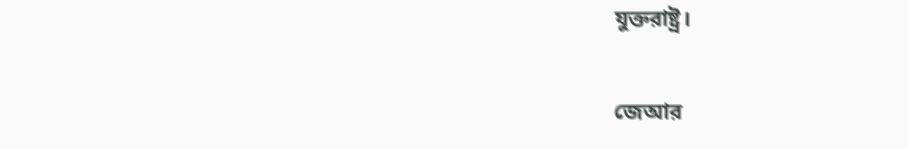যুক্তরাষ্ট্র।

জেআর